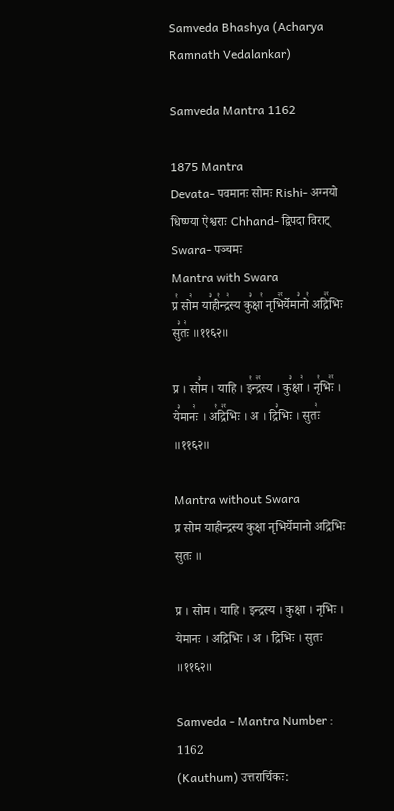Samveda Bhashya (Acharya Ramnath Vedalankar)

Samveda Mantra 1162

1875 Mantra
Devata- पवमानः सोमः Rishi- अग्नयो धिष्ण्या ऐश्वराः Chhand- द्विपदा विराट् Swara- पञ्चमः
Mantra with Swara
प्र꣡ सो꣢म या꣣ही꣡न्द्र꣢स्य कु꣣क्षा꣡ नृभि꣢꣯र्येमा꣣नो꣡ अद्रि꣢꣯भिः सु꣣तः꣢ ॥११६२॥

प्र । सो꣣म । याहि । इ꣡न्द्र꣢꣯स्य । कु꣣क्षा꣢ । नृ꣡भिः꣢꣯ । ये꣣मानः꣢ । अ꣡द्रि꣢꣯भिः । अ । द्रि꣣भिः । सुतः꣢ ॥११६२॥

Mantra without Swara
प्र सोम याहीन्द्रस्य कुक्षा नृभिर्येमानो अद्रिभिः सुतः ॥

प्र । सोम । याहि । इन्द्रस्य । कुक्षा । नृभिः । येमानः । अद्रिभिः । अ । द्रिभिः । सुतः ॥११६२॥

Samveda - Mantra Number : 1162
(Kauthum) उत्तरार्चिकः: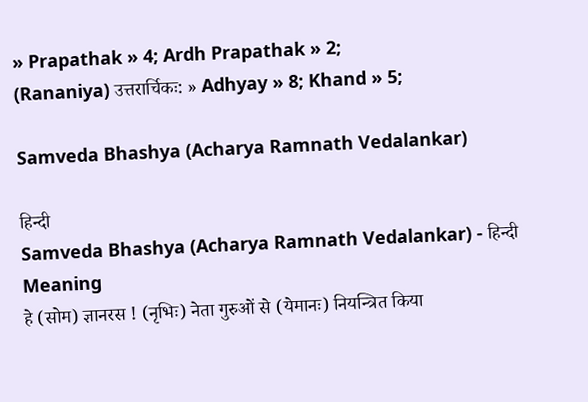» Prapathak » 4; Ardh Prapathak » 2;
(Rananiya) उत्तरार्चिकः: » Adhyay » 8; Khand » 5;

Samveda Bhashya (Acharya Ramnath Vedalankar)

हिन्दी
Samveda Bhashya (Acharya Ramnath Vedalankar) - हिन्दी
Meaning
हे (सोम) ज्ञानरस ! (नृभिः) नेता गुरुओं से (येमानः) नियन्त्रित किया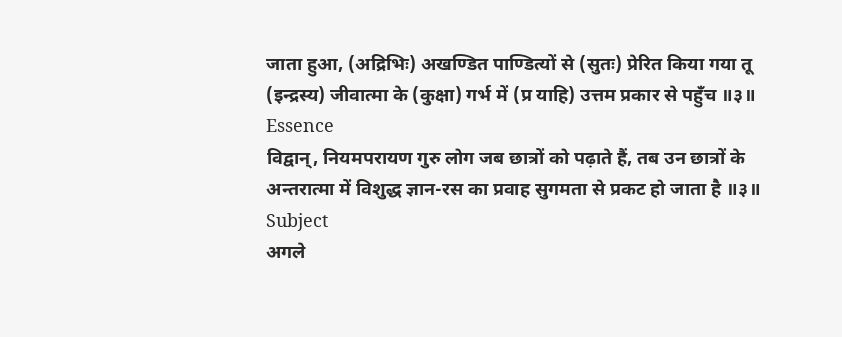जाता हुआ, (अद्रिभिः) अखण्डित पाण्डित्यों से (सुतः) प्रेरित किया गया तू (इन्द्रस्य) जीवात्मा के (कुक्षा) गर्भ में (प्र याहि) उत्तम प्रकार से पहुँच ॥३॥
Essence
विद्वान्, नियमपरायण गुरु लोग जब छात्रों को पढ़ाते हैं, तब उन छात्रों के अन्तरात्मा में विशुद्ध ज्ञान-रस का प्रवाह सुगमता से प्रकट हो जाता है ॥३॥
Subject
अगले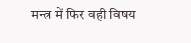मन्त्र में फिर वही विषय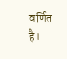वर्णित है।